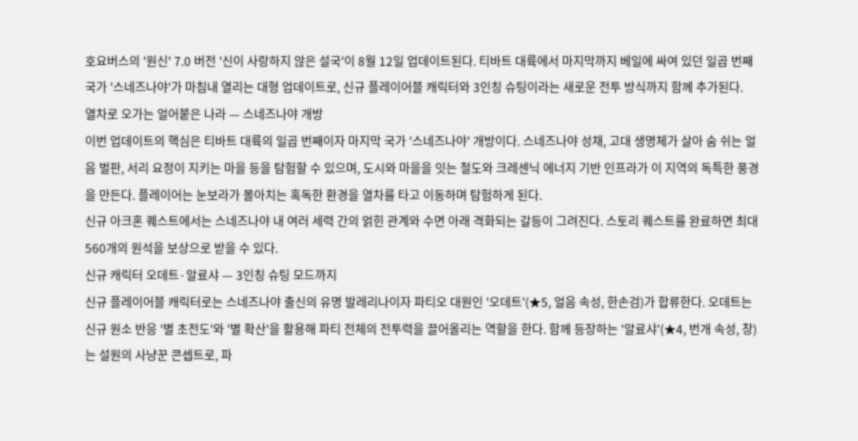호요버스의 '원신' 7.0 버전 '신이 사랑하지 않은 설국'이 8월 12일 업데이트된다. 티바트 대륙에서 마지막까지 베일에 싸여 있던 일곱 번째 국가 '스네즈나야'가 마침내 열리는 대형 업데이트로, 신규 플레이어블 캐릭터와 3인칭 슈팅이라는 새로운 전투 방식까지 함께 추가된다.
열차로 오가는 얼어붙은 나라 — 스네즈나야 개방
이번 업데이트의 핵심은 티바트 대륙의 일곱 번째이자 마지막 국가 '스네즈나야' 개방이다. 스네즈나야 성채, 고대 생명체가 살아 숨 쉬는 얼음 벌판, 서리 요정이 지키는 마을 등을 탐험할 수 있으며, 도시와 마을을 잇는 철도와 크레센닉 에너지 기반 인프라가 이 지역의 독특한 풍경을 만든다. 플레이어는 눈보라가 몰아치는 혹독한 환경을 열차를 타고 이동하며 탐험하게 된다.
신규 아크혼 퀘스트에서는 스네즈나야 내 여러 세력 간의 얽힌 관계와 수면 아래 격화되는 갈등이 그려진다. 스토리 퀘스트를 완료하면 최대 560개의 원석을 보상으로 받을 수 있다.
신규 캐릭터 오데트·알료샤 — 3인칭 슈팅 모드까지
신규 플레이어블 캐릭터로는 스네즈나야 출신의 유명 발레리나이자 파티오 대원인 '오데트'(★5, 얼음 속성, 한손검)가 합류한다. 오데트는 신규 원소 반응 '별 초전도'와 '별 확산'을 활용해 파티 전체의 전투력을 끌어올리는 역할을 한다. 함께 등장하는 '알료샤'(★4, 번개 속성, 창)는 설원의 사냥꾼 콘셉트로, 파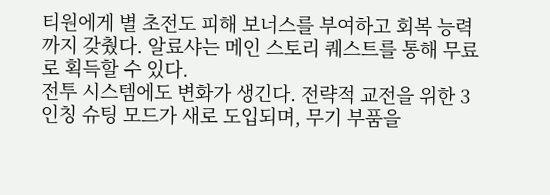티원에게 별 초전도 피해 보너스를 부여하고 회복 능력까지 갖췄다. 알료샤는 메인 스토리 퀘스트를 통해 무료로 획득할 수 있다.
전투 시스템에도 변화가 생긴다. 전략적 교전을 위한 3인칭 슈팅 모드가 새로 도입되며, 무기 부품을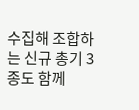수집해 조합하는 신규 총기 3종도 함께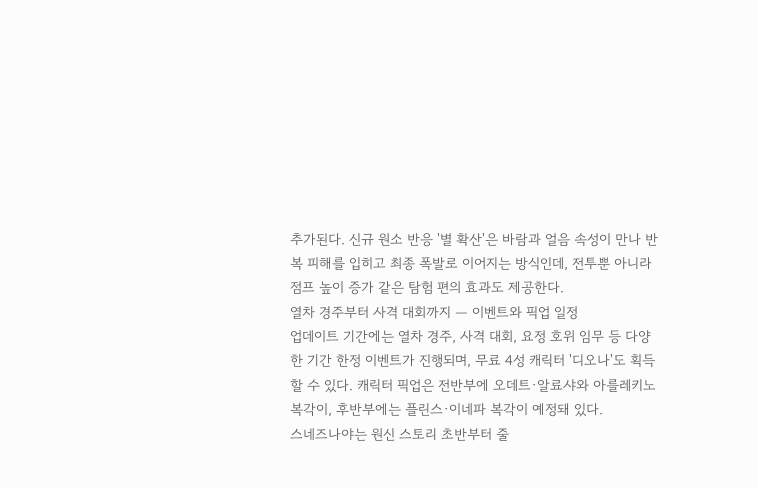추가된다. 신규 원소 반응 '별 확산'은 바람과 얼음 속성이 만나 반복 피해를 입히고 최종 폭발로 이어지는 방식인데, 전투뿐 아니라 점프 높이 증가 같은 탐험 편의 효과도 제공한다.
열차 경주부터 사격 대회까지 — 이벤트와 픽업 일정
업데이트 기간에는 열차 경주, 사격 대회, 요정 호위 임무 등 다양한 기간 한정 이벤트가 진행되며, 무료 4성 캐릭터 '디오나'도 획득할 수 있다. 캐릭터 픽업은 전반부에 오데트·알료샤와 아를레키노 복각이, 후반부에는 플린스·이네파 복각이 예정돼 있다.
스네즈나야는 원신 스토리 초반부터 줄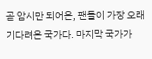곧 암시만 되어온, 팬들이 가장 오래 기다려온 국가다. 마지막 국가가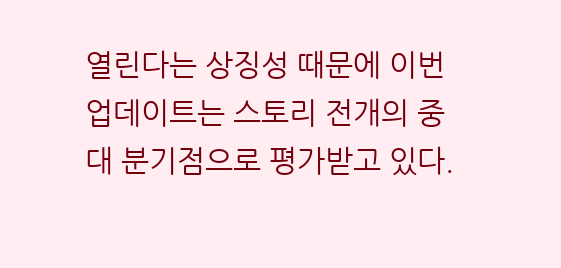열린다는 상징성 때문에 이번 업데이트는 스토리 전개의 중대 분기점으로 평가받고 있다.